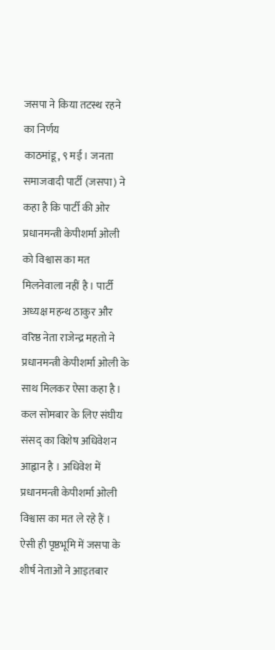जसपा ने किया तटस्थ रहने का निर्णय
काठमांडू, ९ मई । जनता समाजवादी पार्टी (जसपा) ने कहा है कि पार्टी की ओर प्रधानमन्त्री केपीशर्मा ओली को विश्वास का मत मिलनेवाला नहीं है । पार्टी अध्यक्ष महन्थ ठाकुर और वरिष्ठ नेता राजेन्द्र महतो ने प्रधानमन्त्री केपीशर्मा ओली के साथ मिलकर ऐसा कहा है ।
कल सोमबार के लिए संघीय संसद् का विशेष अधिवेशन आह्वान है । अधिवेश में प्रधानमन्त्री केपीशर्मा ओली विश्वास का मत ले रहे हैं । ऐसी ही पृष्ठभूमि में जसपा के शीर्ष नेताओं ने आइतबार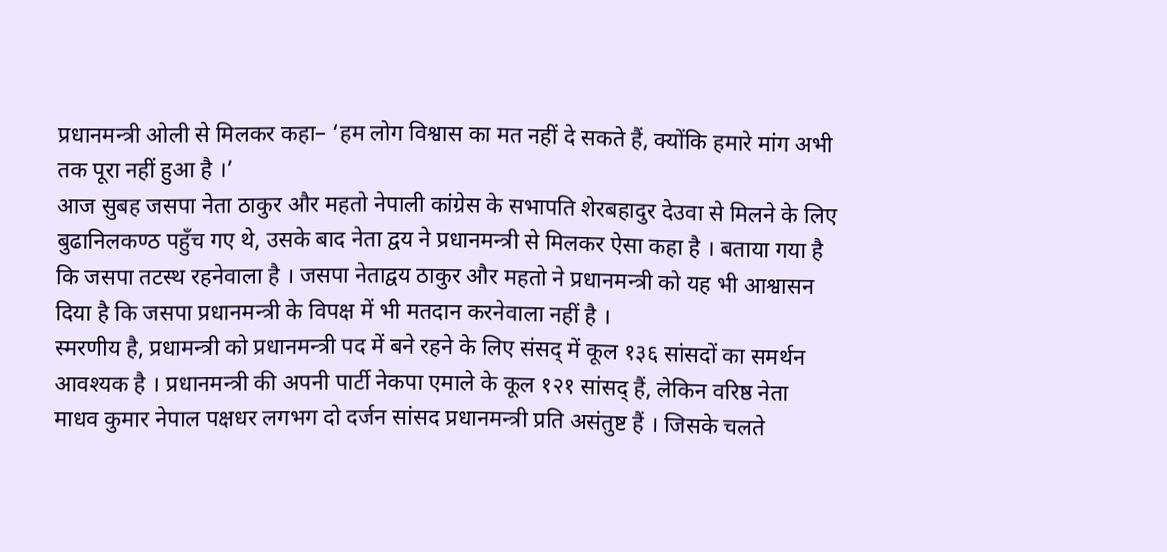प्रधानमन्त्री ओली से मिलकर कहा– ‘हम लोग विश्वास का मत नहीं दे सकते हैं, क्योंकि हमारे मांग अभी तक पूरा नहीं हुआ है ।’
आज सुबह जसपा नेता ठाकुर और महतो नेपाली कांग्रेस के सभापति शेरबहादुर देउवा से मिलने के लिए बुढानिलकण्ठ पहुँच गए थे, उसके बाद नेता द्वय ने प्रधानमन्त्री से मिलकर ऐसा कहा है । बताया गया है कि जसपा तटस्थ रहनेवाला है । जसपा नेताद्वय ठाकुर और महतो ने प्रधानमन्त्री को यह भी आश्वासन दिया है कि जसपा प्रधानमन्त्री के विपक्ष में भी मतदान करनेवाला नहीं है ।
स्मरणीय है, प्रधामन्त्री को प्रधानमन्त्री पद में बने रहने के लिए संसद् में कूल १३६ सांसदों का समर्थन आवश्यक है । प्रधानमन्त्री की अपनी पार्टी नेकपा एमाले के कूल १२१ सांसद् हैं, लेकिन वरिष्ठ नेता माधव कुमार नेपाल पक्षधर लगभग दो दर्जन सांसद प्रधानमन्त्री प्रति असंतुष्ट हैं । जिसके चलते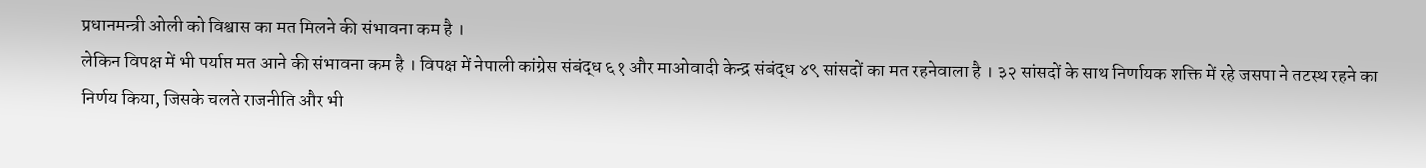प्रधानमन्त्री ओली को विश्वास का मत मिलने की संभावना कम है ।
लेकिन विपक्ष में भी पर्याप्त मत आने की संभावना कम है । विपक्ष में नेपाली कांग्रेस संबंद्ध ६१ और माओवादी केन्द्र संबंद्ध ४९ सांसदों का मत रहनेवाला है । ३२ सांसदों के साथ निर्णायक शक्ति में रहे जसपा ने तटस्थ रहने का निर्णय किया, जिसके चलते राजनीति और भी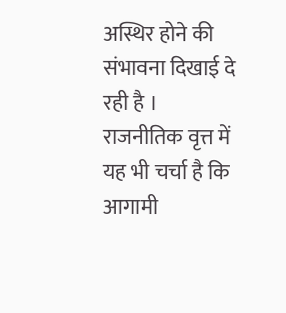अस्थिर होने की संभावना दिखाई दे रही है ।
राजनीतिक वृत्त में यह भी चर्चा है कि आगामी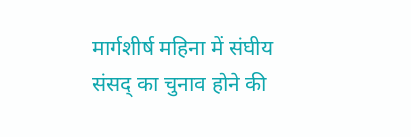मार्गशीर्ष महिना में संघीय संसद् का चुनाव होने की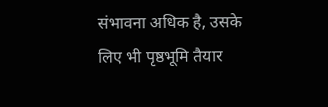संभावना अधिक है, उसके लिए भी पृष्ठभूमि तैयार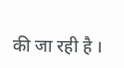की जा रही है ।